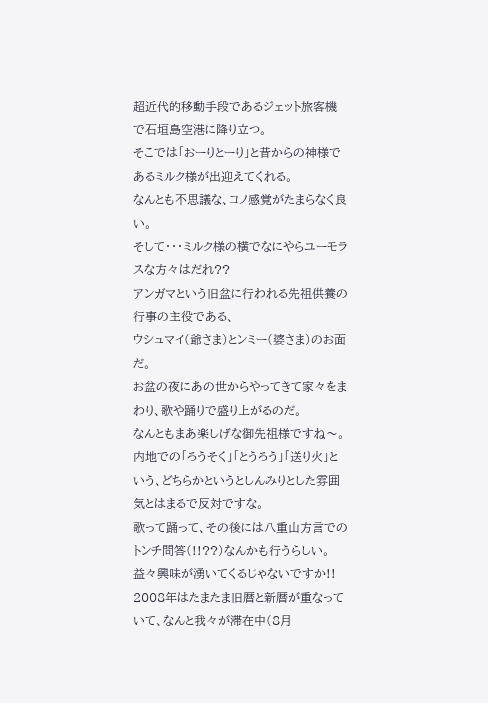超近代的移動手段であるジェット旅客機で石垣島空港に降り立つ。
そこでは「おーりとーり」と昔からの神様であるミルク様が出迎えてくれる。
なんとも不思議な、コノ感覚がたまらなく良い。
そして・・・ミルク様の横でなにやらユーモラスな方々はだれ??
アンガマという旧盆に行われる先祖供養の行事の主役である、
ウシュマイ(爺さま)とンミー(婆さま)のお面だ。
お盆の夜にあの世からやってきて家々をまわり、歌や踊りで盛り上がるのだ。
なんともまあ楽しげな御先祖様ですね〜。
内地での「ろうそく」「とうろう」「送り火」という、どちらかというとしんみりとした雰囲気とはまるで反対ですな。
歌って踊って、その後には八重山方言でのトンチ問答(!!??)なんかも行うらしい。
益々興味が湧いてくるじゃないですか!!
2008年はたまたま旧暦と新暦が重なっていて、なんと我々が滞在中(8月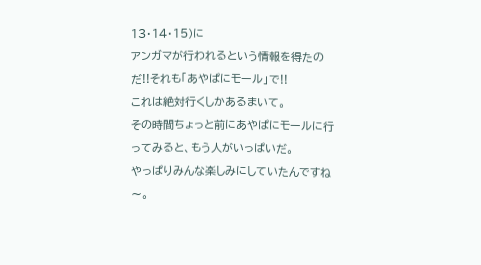13・14・15)に
アンガマが行われるという情報を得たのだ!!それも「あやぱにモール」で!!
これは絶対行くしかあるまいて。
その時間ちょっと前にあやぱにモールに行ってみると、もう人がいっぱいだ。
やっぱりみんな楽しみにしていたんですね〜。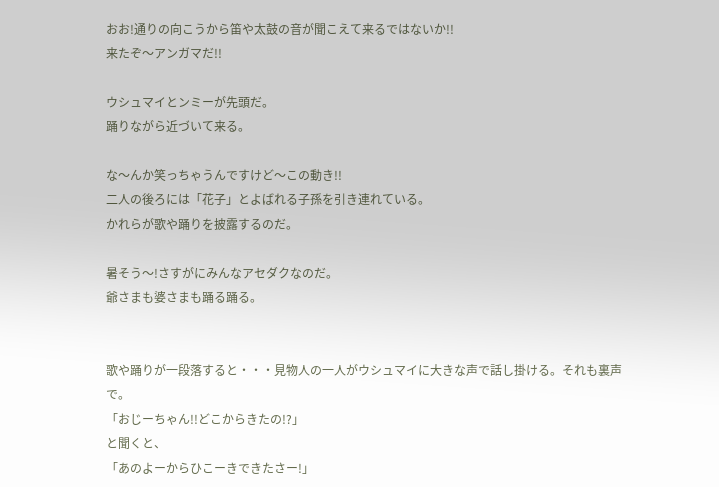おお!通りの向こうから笛や太鼓の音が聞こえて来るではないか!!
来たぞ〜アンガマだ!!

ウシュマイとンミーが先頭だ。
踊りながら近づいて来る。

な〜んか笑っちゃうんですけど〜この動き!!
二人の後ろには「花子」とよばれる子孫を引き連れている。
かれらが歌や踊りを披露するのだ。

暑そう〜!さすがにみんなアセダクなのだ。
爺さまも婆さまも踊る踊る。


歌や踊りが一段落すると・・・見物人の一人がウシュマイに大きな声で話し掛ける。それも裏声で。
「おじーちゃん!!どこからきたの!?」
と聞くと、
「あのよーからひこーきできたさー!」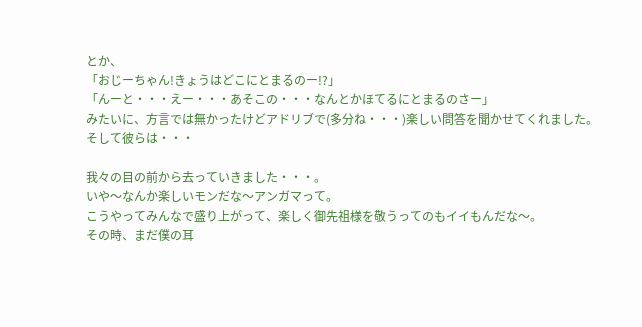とか、
「おじーちゃん!きょうはどこにとまるのー!?」
「んーと・・・えー・・・あそこの・・・なんとかほてるにとまるのさー」
みたいに、方言では無かったけどアドリブで(多分ね・・・)楽しい問答を聞かせてくれました。
そして彼らは・・・

我々の目の前から去っていきました・・・。
いや〜なんか楽しいモンだな〜アンガマって。
こうやってみんなで盛り上がって、楽しく御先祖様を敬うってのもイイもんだな〜。
その時、まだ僕の耳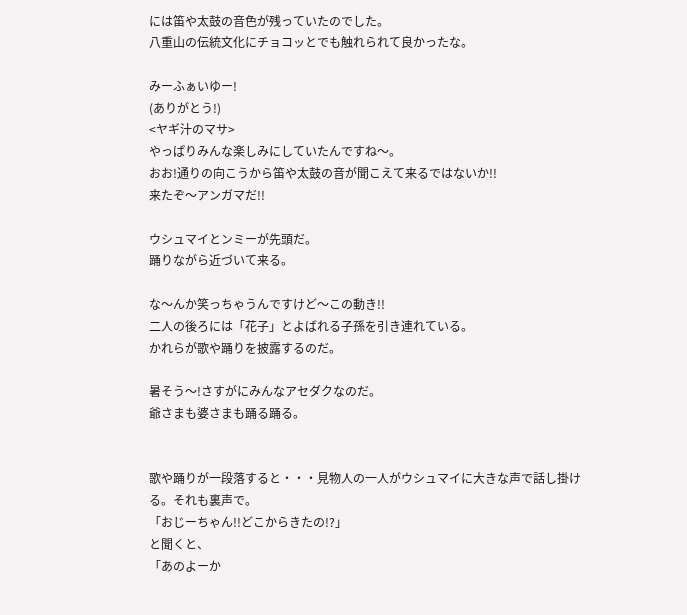には笛や太鼓の音色が残っていたのでした。
八重山の伝統文化にチョコッとでも触れられて良かったな。

みーふぁいゆー!
(ありがとう!)
<ヤギ汁のマサ>
やっぱりみんな楽しみにしていたんですね〜。
おお!通りの向こうから笛や太鼓の音が聞こえて来るではないか!!
来たぞ〜アンガマだ!!

ウシュマイとンミーが先頭だ。
踊りながら近づいて来る。

な〜んか笑っちゃうんですけど〜この動き!!
二人の後ろには「花子」とよばれる子孫を引き連れている。
かれらが歌や踊りを披露するのだ。

暑そう〜!さすがにみんなアセダクなのだ。
爺さまも婆さまも踊る踊る。


歌や踊りが一段落すると・・・見物人の一人がウシュマイに大きな声で話し掛ける。それも裏声で。
「おじーちゃん!!どこからきたの!?」
と聞くと、
「あのよーか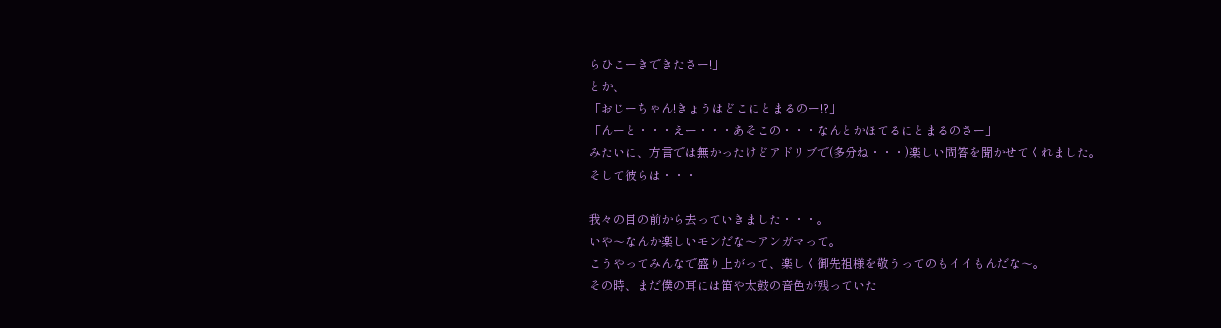らひこーきできたさー!」
とか、
「おじーちゃん!きょうはどこにとまるのー!?」
「んーと・・・えー・・・あそこの・・・なんとかほてるにとまるのさー」
みたいに、方言では無かったけどアドリブで(多分ね・・・)楽しい問答を聞かせてくれました。
そして彼らは・・・

我々の目の前から去っていきました・・・。
いや〜なんか楽しいモンだな〜アンガマって。
こうやってみんなで盛り上がって、楽しく御先祖様を敬うってのもイイもんだな〜。
その時、まだ僕の耳には笛や太鼓の音色が残っていた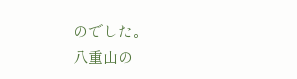のでした。
八重山の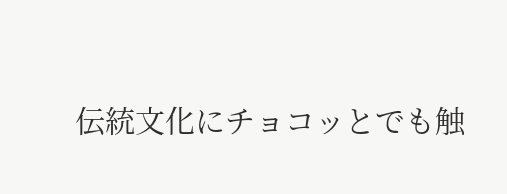伝統文化にチョコッとでも触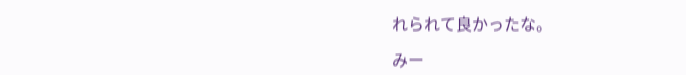れられて良かったな。

みー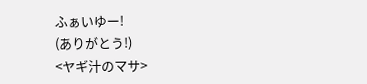ふぁいゆー!
(ありがとう!)
<ヤギ汁のマサ>